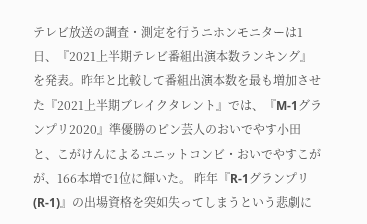テレビ放送の調査・測定を行うニホンモニターは1日、『2021上半期テレビ番組出演本数ランキング』を発表。昨年と比較して番組出演本数を最も増加させた『2021上半期ブレイクタレント』では、『M-1グランプリ2020』準優勝のピン芸人のおいでやす小田と、こがけんによるユニットコンビ・おいでやすこがが、166本増で1位に輝いた。 昨年『R-1グランプリ(R-1)』の出場資格を突如失ってしまうという悲劇に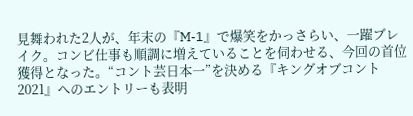見舞われた2人が、年末の『M-1』で爆笑をかっさらい、一躍ブレイク。コンビ仕事も順調に増えていることを伺わせる、今回の首位獲得となった。“コント芸日本一”を決める『キングオブコント2021』へのエントリーも表明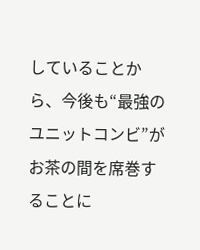していることから、今後も“最強のユニットコンビ”がお茶の間を席巻することに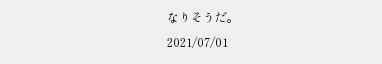なりそうだ。
2021/07/01